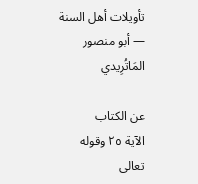تأويلات أهل السنة — أبو منصور المَاتُرِيدي

عن الكتاب
الآية ٢٥ وقوله تعالى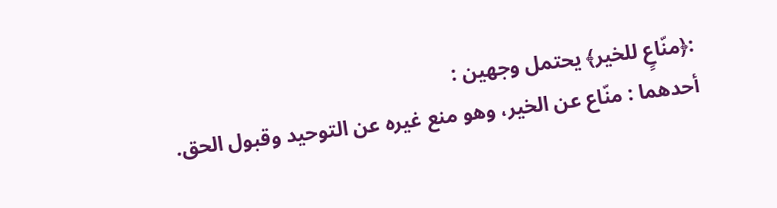:﴿منّاعٍ للخير﴾ يحتمل وجهين :
أحدهما : منّاع عن الخير، وهو منع غيره عن التوحيد وقبول الحق.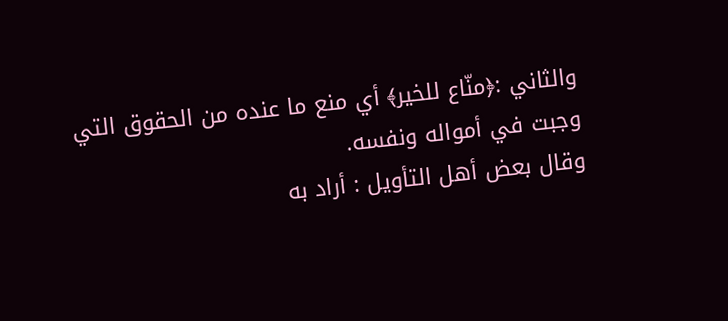والثاني :﴿منّاع للخير﴾ أي منع ما عنده من الحقوق التي وجبت في أمواله ونفسه.
وقال بعض أهل التأويل : أراد به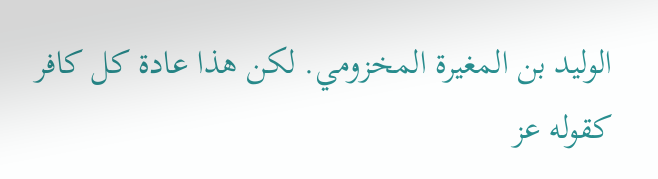الوليد بن المغيرة المخزومي. لكن هذا عادة كل كافر كقوله عز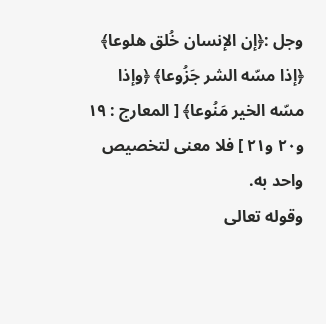وجل :﴿إن الإنسان خُلق هلوعا﴾ ﴿إذا مسّه الشر جَزُوعا﴾ ﴿وإذا مسّه الخير مَنُوعا﴾ [ المعارج : ١٩ و٢٠ و٢١ ] فلا معنى لتخصيص واحد به.
وقوله تعالى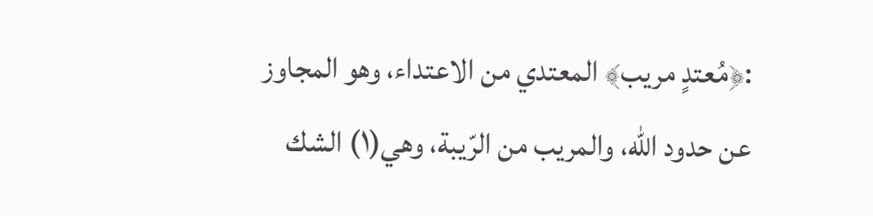:﴿مُعتدٍ مريب﴾ المعتدي من الاعتداء، وهو المجاوز عن حدود الله، والمريب من الرّيبة، وهي(١) الشك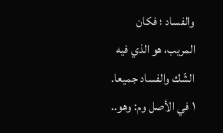والفساد ؛ فكان المريب، هو الذي فيه الشّك والفساد جميعا.
١ في الأصل وم: وهو..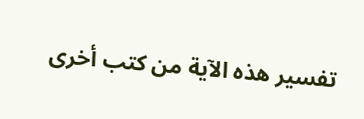تفسير هذه الآية من كتب أخرى